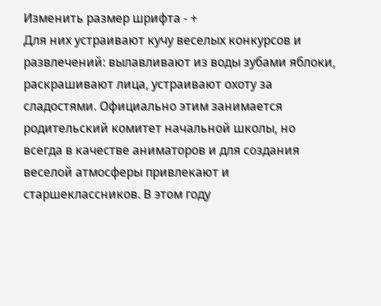Изменить размер шрифта - +
Для них устраивают кучу веселых конкурсов и развлечений: вылавливают из воды зубами яблоки, раскрашивают лица, устраивают охоту за сладостями. Официально этим занимается родительский комитет начальной школы, но всегда в качестве аниматоров и для создания веселой атмосферы привлекают и старшеклассников. В этом году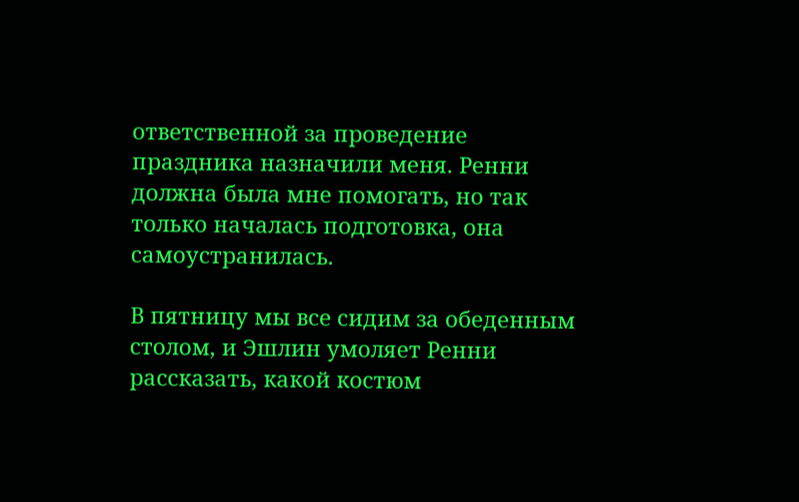ответственной за проведение праздника назначили меня. Ренни должна была мне помогать, но так только началась подготовка, она самоустранилась.

В пятницу мы все сидим за обеденным столом, и Эшлин умоляет Ренни рассказать, какой костюм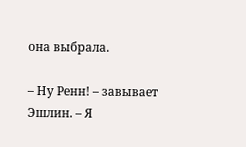она выбрала.

– Ну Ренн! – завывает Эшлин. – Я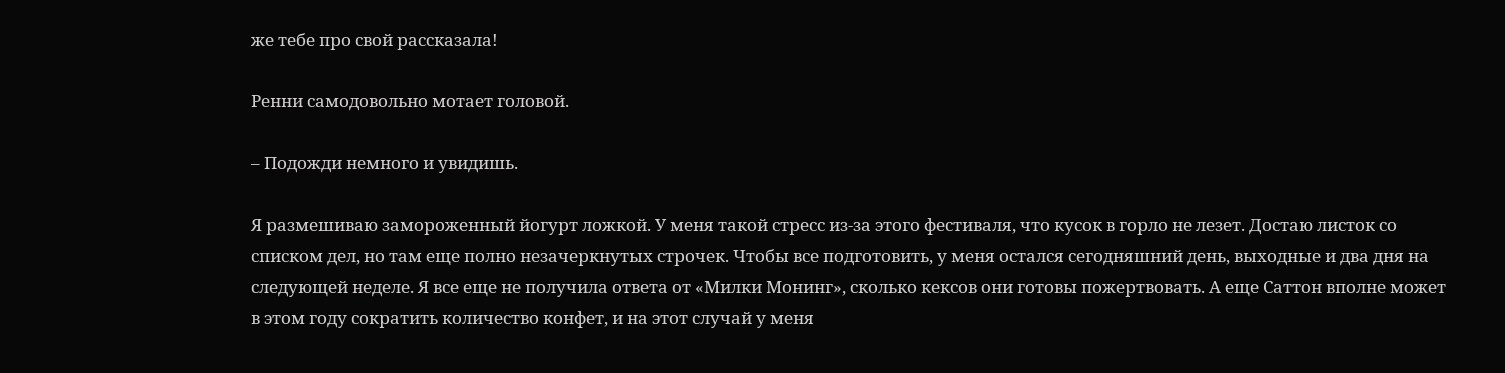же тебе про свой рассказала!

Ренни самодовольно мотает головой.

– Подожди немного и увидишь.

Я размешиваю замороженный йогурт ложкой. У меня такой стресс из-за этого фестиваля, что кусок в горло не лезет. Достаю листок со списком дел, но там еще полно незачеркнутых строчек. Чтобы все подготовить, у меня остался сегодняшний день, выходные и два дня на следующей неделе. Я все еще не получила ответа от «Милки Монинг», сколько кексов они готовы пожертвовать. А еще Саттон вполне может в этом году сократить количество конфет, и на этот случай у меня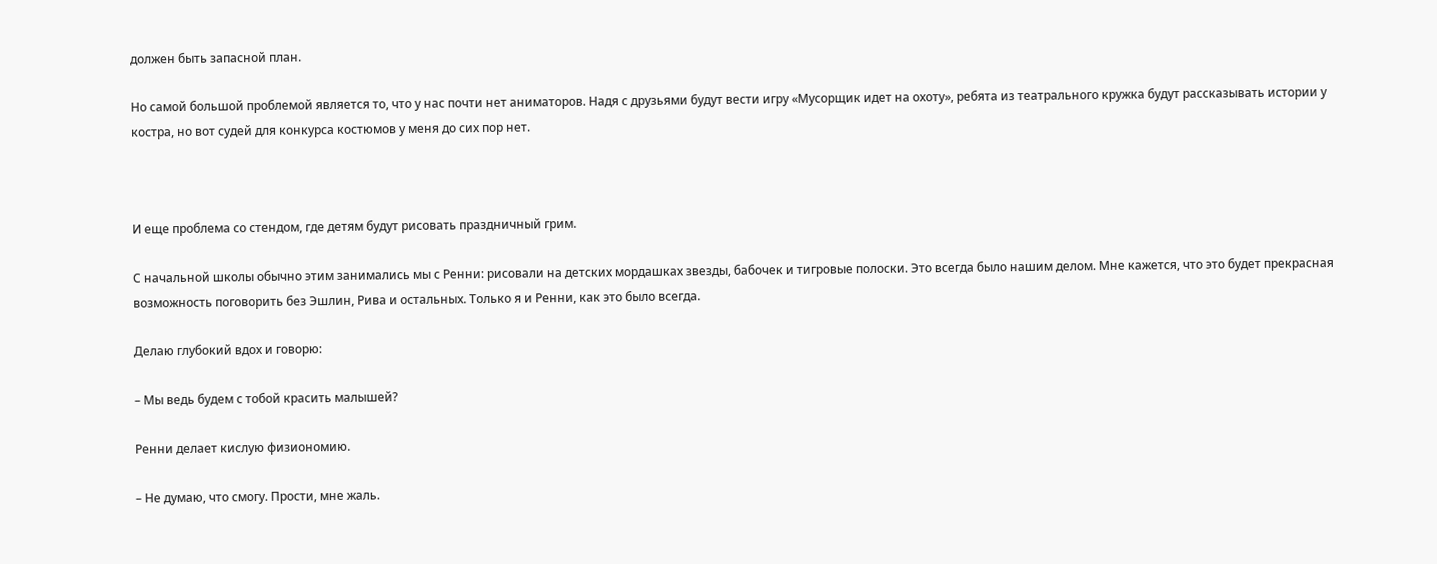должен быть запасной план.

Но самой большой проблемой является то, что у нас почти нет аниматоров. Надя с друзьями будут вести игру «Мусорщик идет на охоту», ребята из театрального кружка будут рассказывать истории у костра, но вот судей для конкурса костюмов у меня до сих пор нет.



И еще проблема со стендом, где детям будут рисовать праздничный грим.

С начальной школы обычно этим занимались мы с Ренни: рисовали на детских мордашках звезды, бабочек и тигровые полоски. Это всегда было нашим делом. Мне кажется, что это будет прекрасная возможность поговорить без Эшлин, Рива и остальных. Только я и Ренни, как это было всегда.

Делаю глубокий вдох и говорю:

– Мы ведь будем с тобой красить малышей?

Ренни делает кислую физиономию.

– Не думаю, что смогу. Прости, мне жаль.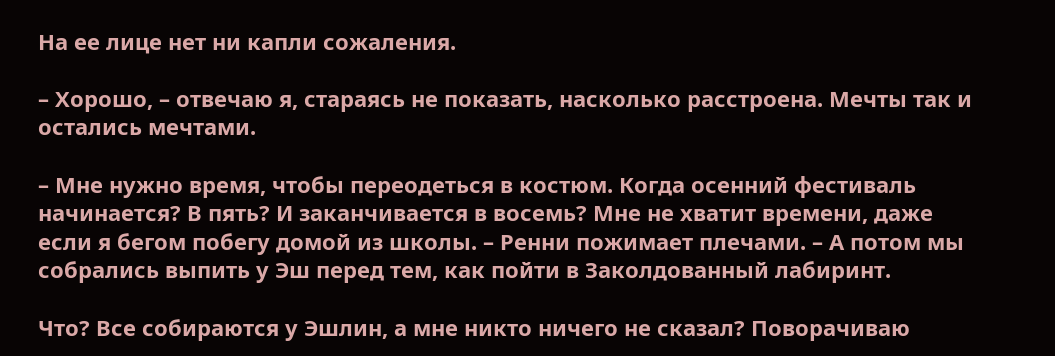На ее лице нет ни капли сожаления.

– Хорошо, – отвечаю я, стараясь не показать, насколько расстроена. Мечты так и остались мечтами.

– Мне нужно время, чтобы переодеться в костюм. Когда осенний фестиваль начинается? В пять? И заканчивается в восемь? Мне не хватит времени, даже если я бегом побегу домой из школы. – Ренни пожимает плечами. – А потом мы собрались выпить у Эш перед тем, как пойти в Заколдованный лабиринт.

Что? Все собираются у Эшлин, а мне никто ничего не сказал? Поворачиваю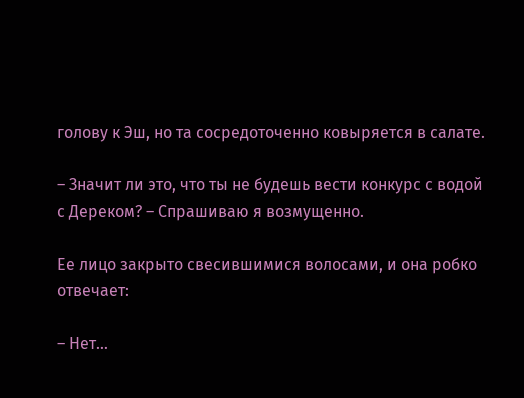голову к Эш, но та сосредоточенно ковыряется в салате.

– Значит ли это, что ты не будешь вести конкурс с водой с Дереком? – Спрашиваю я возмущенно.

Ее лицо закрыто свесившимися волосами, и она робко отвечает:

– Нет…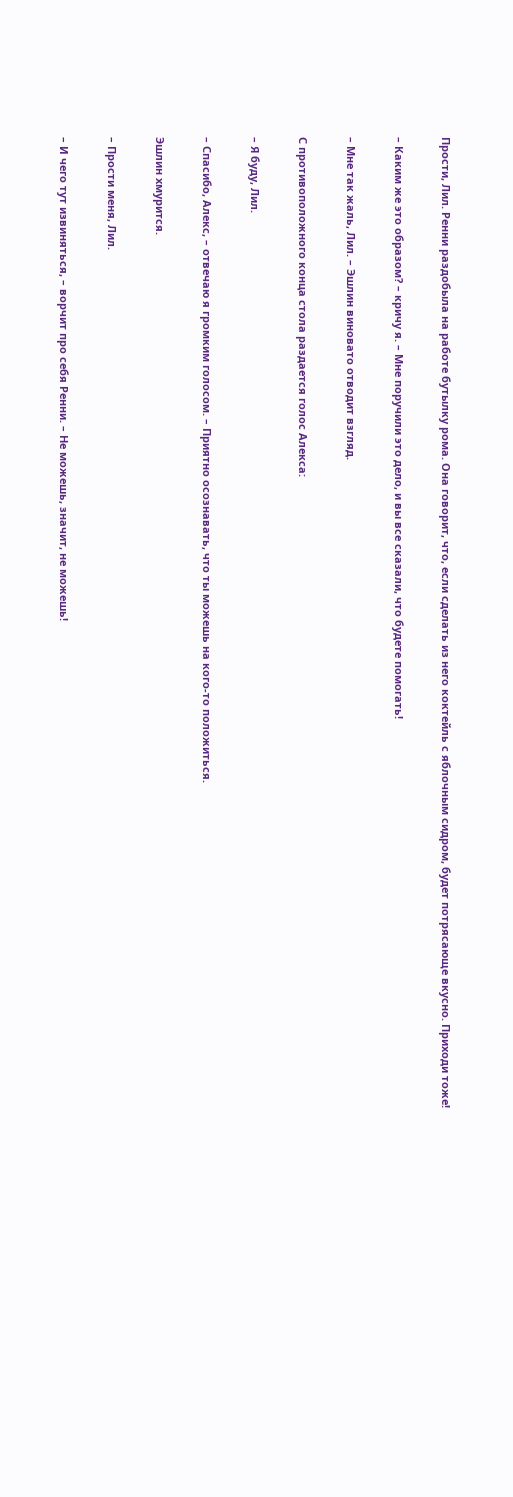Прости, Лил. Ренни раздобыла на работе бутылку рома. Она говорит, что, если сделать из него коктейль с яблочным сидром, будет потрясающе вкусно. Приходи тоже!

– Каким же это образом? – кричу я. – Мне поручили это дело, и вы все сказали, что будете помогать!

– Мне так жаль, Лил. – Эшлин виновато отводит взгляд.

С противоположного конца стола раздается голос Алекса:

– Я буду, Лил.

– Спасибо, Алекс, – отвечаю я громким голосом. – Приятно осознавать, что ты можешь на кого-то положиться.

Эшлин хмурится.

– Прости меня, Лил.

– И чего тут извиняться, – ворчит про себя Ренни. – Не можешь, значит, не можешь!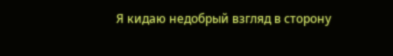Я кидаю недобрый взгляд в сторону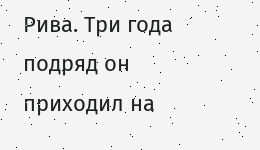Рива. Три года подряд он приходил на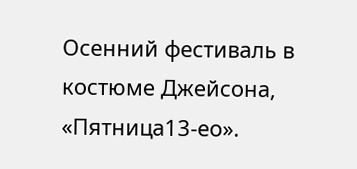Осенний фестиваль в костюме Джейсона, «Пятница13-ео».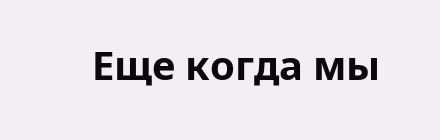Еще когда мы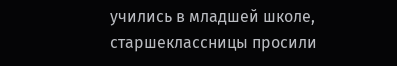учились в младшей школе, старшеклассницы просили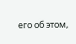его об этом,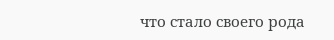что стало своего рода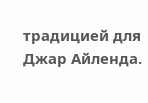традицией для Джар Айленда.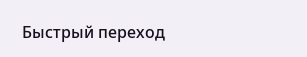Быстрый переход